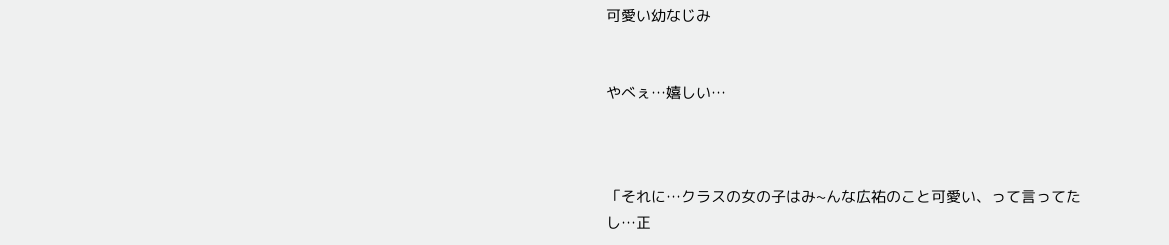可愛い幼なじみ


やべぇ…嬉しい…



「それに…クラスの女の子はみ~んな広祐のこと可愛い、って言ってたし…正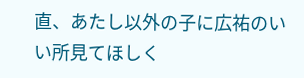直、あたし以外の子に広祐のいい所見てほしく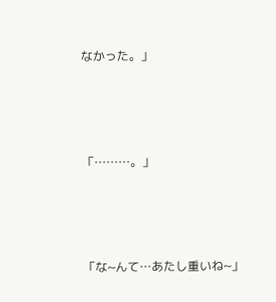なかった。」




「………。」




「な~んて…あたし重いね~」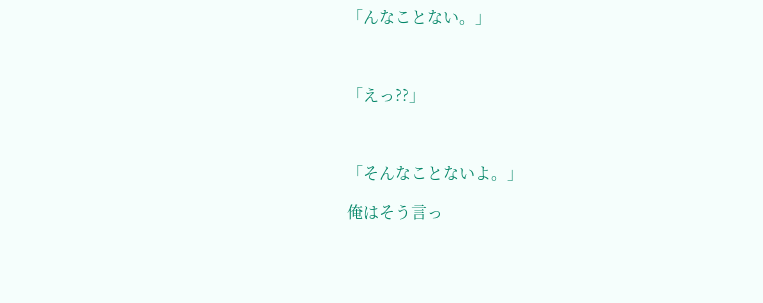「んなことない。」



「えっ??」



「そんなことないよ。」

俺はそう言っ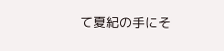て夏紀の手にそ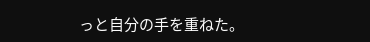っと自分の手を重ねた。